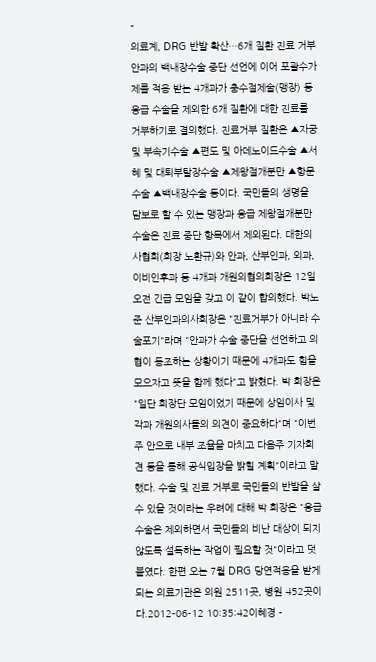-
의료계, DRG 반발 확산…6개 질환 진료 거부안과의 백내장수술 중단 선언에 이어 포괄수가제를 적용 받는 4개과가 충수절제술(맹장) 등 응급 수술을 제외한 6개 질환에 대한 진료를 거부하기로 결의했다. 진료거부 질환은 ▲자궁 및 부속기수술 ▲편도 및 아데노이드수술 ▲서혜 및 대퇴부탈장수술 ▲제왕절개분만 ▲항문수술 ▲백내장수술 등이다. 국민들의 생명을 담보로 할 수 있는 맹장과 응급 제왕절개분만 수술은 진료 중단 항목에서 제외된다. 대한의사협회(회장 노환규)와 안과, 산부인과, 외과, 이비인후과 등 4개과 개원의협의회장은 12일 오전 긴급 모임을 갖고 이 같이 합의했다. 박노준 산부인과의사회장은 "진료거부가 아니라 수술포기"라며 "안과가 수술 중단을 선언하고 의협이 동조하는 상황이기 때문에 4개과도 힘을 모으자고 뜻을 함께 했다"고 밝혔다. 박 회장은 "일단 회장단 모임이었기 때문에 상임이사 및 각과 개원의사들의 의견이 중요하다"며 "이번주 안으로 내부 조율을 마치고 다음주 기자회견 등을 통해 공식입장을 밝힐 계획"이라고 말했다. 수술 및 진료 거부로 국민들의 반발을 살 수 있을 것이라는 우려에 대해 박 회장은 "응급 수술은 제외하면서 국민들의 비난 대상이 되지 않도록 설득하는 작업이 필요할 것"이라고 덧붙였다. 한편 오는 7월 DRG 당연적용을 받게 되는 의료기관은 의원 2511곳, 병원 452곳이다.2012-06-12 10:35:42이혜경 -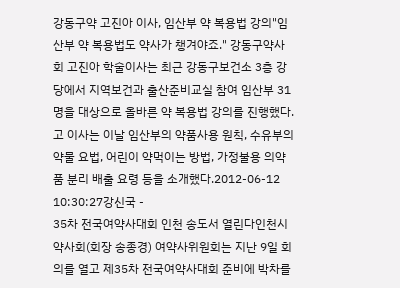강동구약 고진아 이사, 임산부 약 복용법 강의"임산부 약 복용법도 약사가 챙겨야죠." 강동구약사회 고진아 학술이사는 최근 강동구보건소 3층 강당에서 지역보건과 출산준비교실 참여 임산부 31명을 대상으로 올바른 약 복용법 강의를 진행했다. 고 이사는 이날 임산부의 약품사용 원칙, 수유부의 약물 요법, 어린이 약먹이는 방법, 가정불용 의약품 분리 배출 요령 등을 소개했다.2012-06-12 10:30:27강신국 -
35차 전국여약사대회 인천 송도서 열린다인천시약사회(회장 송종경) 여약사위원회는 지난 9일 회의를 열고 제35차 전국여약사대회 준비에 박차를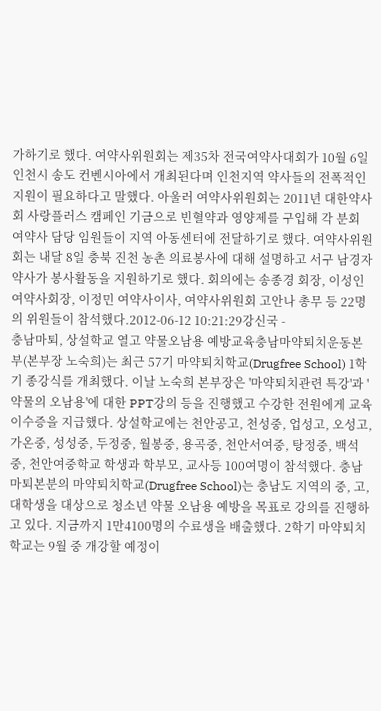가하기로 했다. 여약사위원회는 제35차 전국여약사대회가 10월 6일 인천시 송도 컨벤시아에서 개최된다며 인천지역 약사들의 전폭적인 지원이 필요하다고 말했다. 아울러 여약사위원회는 2011년 대한약사회 사랑플러스 캠페인 기금으로 빈혈약과 영양제를 구입해 각 분회 여약사 담당 임원들이 지역 아동센터에 전달하기로 했다. 여약사위원회는 내달 8일 충북 진천 농촌 의료봉사에 대해 설명하고 서구 남경자 약사가 봉사활동을 지원하기로 했다. 회의에는 송종경 회장, 이성인 여약사회장, 이정민 여약사이사, 여약사위원회 고안나 총무 등 22명의 위원들이 참석했다.2012-06-12 10:21:29강신국 -
충남마퇴, 상설학교 열고 약물오남용 예방교육충남마약퇴치운동본부(본부장 노숙희)는 최근 57기 마약퇴치학교(Drugfree School) 1학기 종강식를 개최했다. 이날 노숙희 본부장은 '마약퇴치관련 특강'과 '약물의 오남용'에 대한 PPT강의 등을 진행했고 수강한 전원에게 교육 이수증을 지급했다. 상설학교에는 천안공고, 천성중, 업성고, 오성고, 가온중, 성성중, 두정중, 월봉중, 용곡중, 천안서여중, 탕정중, 백석중, 천안여중학교 학생과 학부모, 교사등 100여명이 참석했다. 충남마퇴본분의 마약퇴치학교(Drugfree School)는 충남도 지역의 중, 고, 대학생을 대상으로 청소년 약물 오남용 예방을 목표로 강의를 진행하고 있다. 지금까지 1만4100명의 수료생을 배출했다. 2학기 마약퇴치학교는 9월 중 개강할 예정이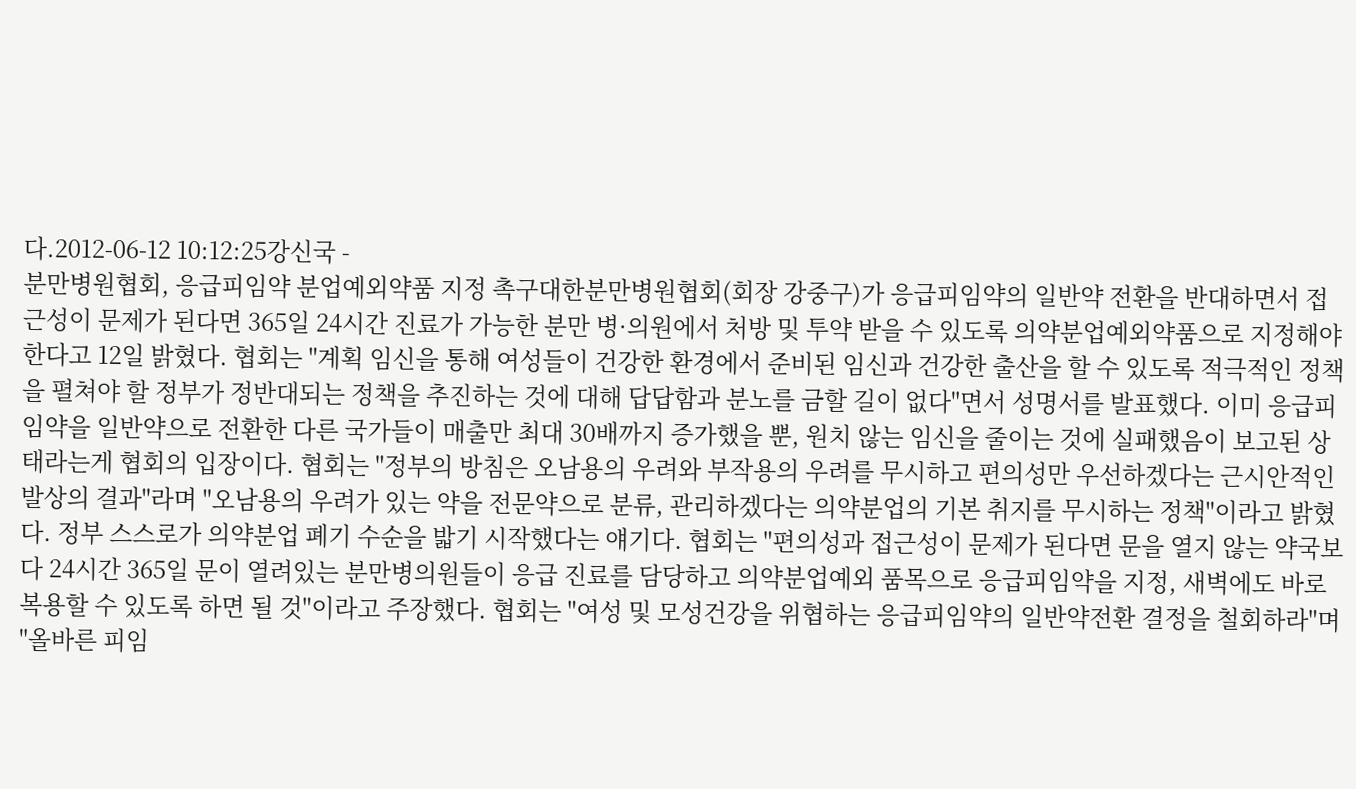다.2012-06-12 10:12:25강신국 -
분만병원협회, 응급피임약 분업예외약품 지정 촉구대한분만병원협회(회장 강중구)가 응급피임약의 일반약 전환을 반대하면서 접근성이 문제가 된다면 365일 24시간 진료가 가능한 분만 병·의원에서 처방 및 투약 받을 수 있도록 의약분업예외약품으로 지정해야 한다고 12일 밝혔다. 협회는 "계획 임신을 통해 여성들이 건강한 환경에서 준비된 임신과 건강한 출산을 할 수 있도록 적극적인 정책을 펼쳐야 할 정부가 정반대되는 정책을 추진하는 것에 대해 답답함과 분노를 금할 길이 없다"면서 성명서를 발표했다. 이미 응급피임약을 일반약으로 전환한 다른 국가들이 매출만 최대 30배까지 증가했을 뿐, 원치 않는 임신을 줄이는 것에 실패했음이 보고된 상태라는게 협회의 입장이다. 협회는 "정부의 방침은 오남용의 우려와 부작용의 우려를 무시하고 편의성만 우선하겠다는 근시안적인 발상의 결과"라며 "오남용의 우려가 있는 약을 전문약으로 분류, 관리하겠다는 의약분업의 기본 취지를 무시하는 정책"이라고 밝혔다. 정부 스스로가 의약분업 폐기 수순을 밟기 시작했다는 얘기다. 협회는 "편의성과 접근성이 문제가 된다면 문을 열지 않는 약국보다 24시간 365일 문이 열려있는 분만병의원들이 응급 진료를 담당하고 의약분업예외 품목으로 응급피임약을 지정, 새벽에도 바로 복용할 수 있도록 하면 될 것"이라고 주장했다. 협회는 "여성 및 모성건강을 위협하는 응급피임약의 일반약전환 결정을 철회하라"며 "올바른 피임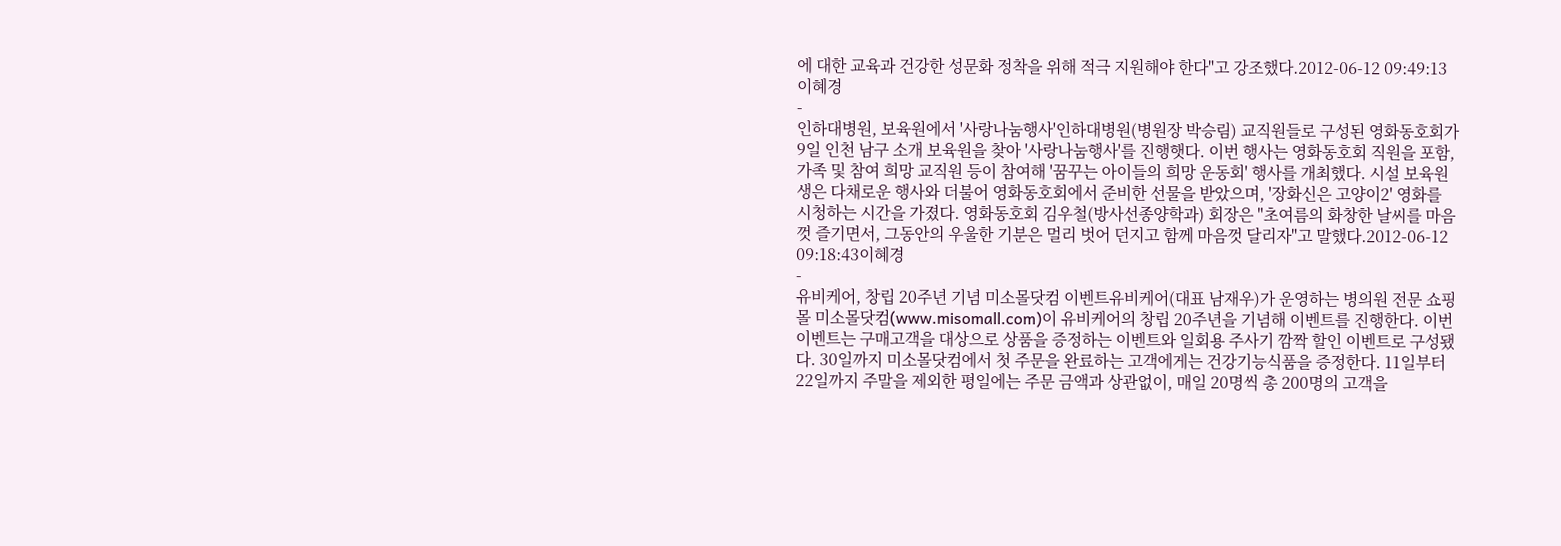에 대한 교육과 건강한 성문화 정착을 위해 적극 지원해야 한다"고 강조했다.2012-06-12 09:49:13이혜경
-
인하대병원, 보육원에서 '사랑나눔행사'인하대병원(병원장 박승림) 교직원들로 구성된 영화동호회가 9일 인천 남구 소개 보육원을 찾아 '사랑나눔행사'를 진행햇다. 이번 행사는 영화동호회 직원을 포함, 가족 및 참여 희망 교직원 등이 참여해 '꿈꾸는 아이들의 희망 운동회' 행사를 개최했다. 시설 보육원생은 다채로운 행사와 더불어 영화동호회에서 준비한 선물을 받았으며, '장화신은 고양이2' 영화를 시청하는 시간을 가졌다. 영화동호회 김우철(방사선종양학과) 회장은 "초여름의 화창한 날씨를 마음껏 즐기면서, 그동안의 우울한 기분은 멀리 벗어 던지고 함께 마음껏 달리자"고 말했다.2012-06-12 09:18:43이혜경
-
유비케어, 창립 20주년 기념 미소몰닷컴 이벤트유비케어(대표 남재우)가 운영하는 병의원 전문 쇼핑몰 미소몰닷컴(www.misomall.com)이 유비케어의 창립 20주년을 기념해 이벤트를 진행한다. 이번 이벤트는 구매고객을 대상으로 상품을 증정하는 이벤트와 일회용 주사기 깜짝 할인 이벤트로 구성됐다. 30일까지 미소몰닷컴에서 첫 주문을 완료하는 고객에게는 건강기능식품을 증정한다. 11일부터 22일까지 주말을 제외한 평일에는 주문 금액과 상관없이, 매일 20명씩 총 200명의 고객을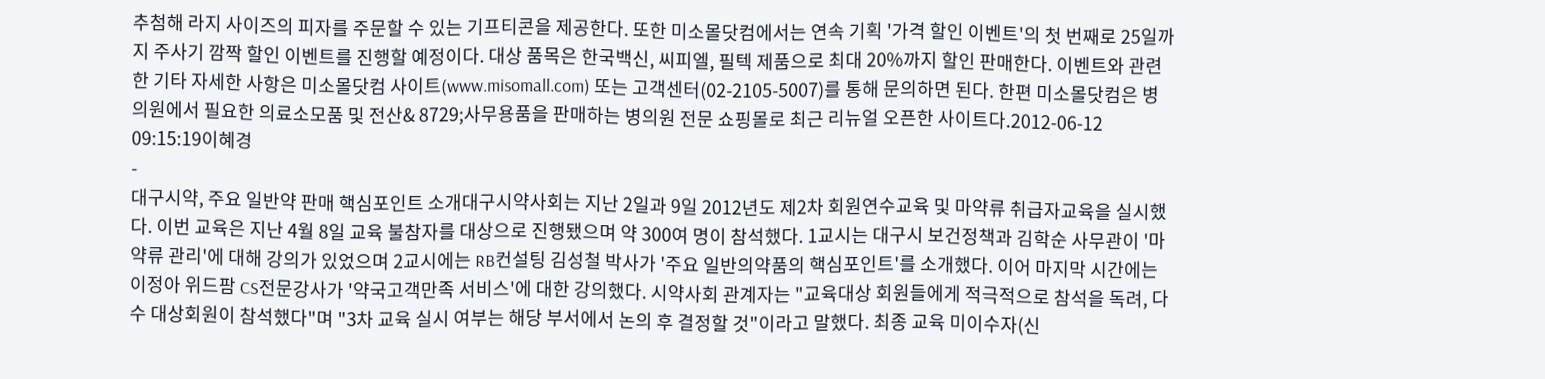추첨해 라지 사이즈의 피자를 주문할 수 있는 기프티콘을 제공한다. 또한 미소몰닷컴에서는 연속 기획 '가격 할인 이벤트'의 첫 번째로 25일까지 주사기 깜짝 할인 이벤트를 진행할 예정이다. 대상 품목은 한국백신, 씨피엘, 필텍 제품으로 최대 20%까지 할인 판매한다. 이벤트와 관련한 기타 자세한 사항은 미소몰닷컴 사이트(www.misomall.com) 또는 고객센터(02-2105-5007)를 통해 문의하면 된다. 한편 미소몰닷컴은 병의원에서 필요한 의료소모품 및 전산& 8729;사무용품을 판매하는 병의원 전문 쇼핑몰로 최근 리뉴얼 오픈한 사이트다.2012-06-12 09:15:19이혜경
-
대구시약, 주요 일반약 판매 핵심포인트 소개대구시약사회는 지난 2일과 9일 2012년도 제2차 회원연수교육 및 마약류 취급자교육을 실시했다. 이번 교육은 지난 4월 8일 교육 불참자를 대상으로 진행됐으며 약 300여 명이 참석했다. 1교시는 대구시 보건정책과 김학순 사무관이 '마약류 관리'에 대해 강의가 있었으며 2교시에는 RB컨설팅 김성철 박사가 '주요 일반의약품의 핵심포인트'를 소개했다. 이어 마지막 시간에는 이정아 위드팜 CS전문강사가 '약국고객만족 서비스'에 대한 강의했다. 시약사회 관계자는 "교육대상 회원들에게 적극적으로 참석을 독려, 다수 대상회원이 참석했다"며 "3차 교육 실시 여부는 해당 부서에서 논의 후 결정할 것"이라고 말했다. 최종 교육 미이수자(신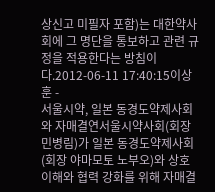상신고 미필자 포함)는 대한약사회에 그 명단을 통보하고 관련 규정을 적용한다는 방침이다.2012-06-11 17:40:15이상훈 -
서울시약, 일본 동경도약제사회와 자매결연서울시약사회(회장 민병림)가 일본 동경도약제사회(회장 야마모토 노부오)와 상호 이해와 협력 강화를 위해 자매결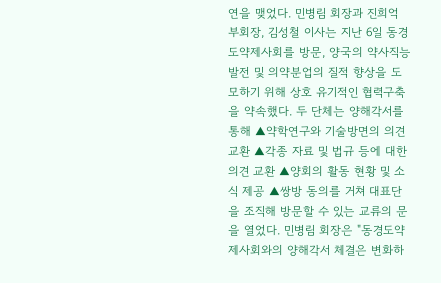연을 맺었다. 민병림 회장과 진희억 부회장, 김성철 이사는 지난 6일 동경도약제사회를 방문, 양국의 약사직능 발전 및 의약분업의 질적 향상을 도모하기 위해 상호 유기적인 협력구축을 약속했다. 두 단체는 양해각서를 통해 ▲약학연구와 기술방면의 의견 교환 ▲각종 자료 및 법규 등에 대한 의견 교환 ▲양회의 활동 현황 및 소식 제공 ▲쌍방 동의를 거쳐 대표단을 조직해 방문할 수 있는 교류의 문을 열었다. 민병림 회장은 "동경도약제사회와의 양해각서 체결은 변화하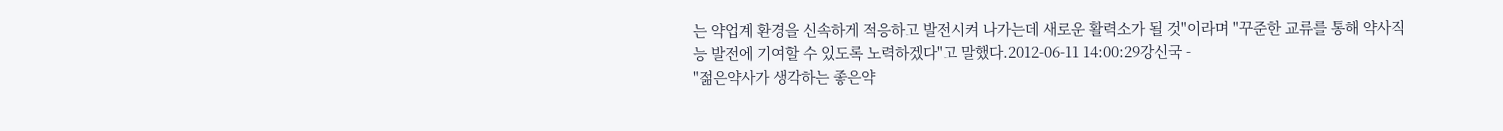는 약업계 환경을 신속하게 적응하고 발전시켜 나가는데 새로운 활력소가 될 것"이라며 "꾸준한 교류를 통해 약사직능 발전에 기여할 수 있도록 노력하겠다"고 말했다.2012-06-11 14:00:29강신국 -
"젊은약사가 생각하는 좋은약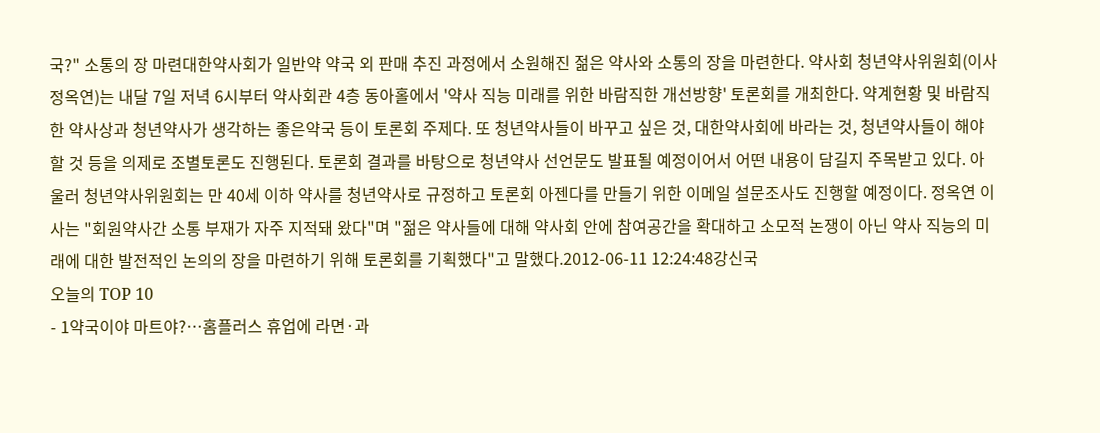국?" 소통의 장 마련대한약사회가 일반약 약국 외 판매 추진 과정에서 소원해진 젊은 약사와 소통의 장을 마련한다. 약사회 청년약사위원회(이사 정옥연)는 내달 7일 저녁 6시부터 약사회관 4층 동아홀에서 '약사 직능 미래를 위한 바람직한 개선방향' 토론회를 개최한다. 약계현황 및 바람직한 약사상과 청년약사가 생각하는 좋은약국 등이 토론회 주제다. 또 청년약사들이 바꾸고 싶은 것, 대한약사회에 바라는 것, 청년약사들이 해야할 것 등을 의제로 조별토론도 진행된다. 토론회 결과를 바탕으로 청년약사 선언문도 발표될 예정이어서 어떤 내용이 담길지 주목받고 있다. 아울러 청년약사위원회는 만 40세 이하 약사를 청년약사로 규정하고 토론회 아젠다를 만들기 위한 이메일 설문조사도 진행할 예정이다. 정옥연 이사는 "회원약사간 소통 부재가 자주 지적돼 왔다"며 "젊은 약사들에 대해 약사회 안에 참여공간을 확대하고 소모적 논쟁이 아닌 약사 직능의 미래에 대한 발전적인 논의의 장을 마련하기 위해 토론회를 기획했다"고 말했다.2012-06-11 12:24:48강신국
오늘의 TOP 10
- 1약국이야 마트야?…홈플러스 휴업에 라면·과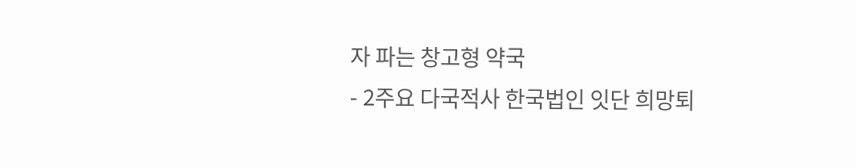자 파는 창고형 약국
- 2주요 다국적사 한국법인 잇단 희망퇴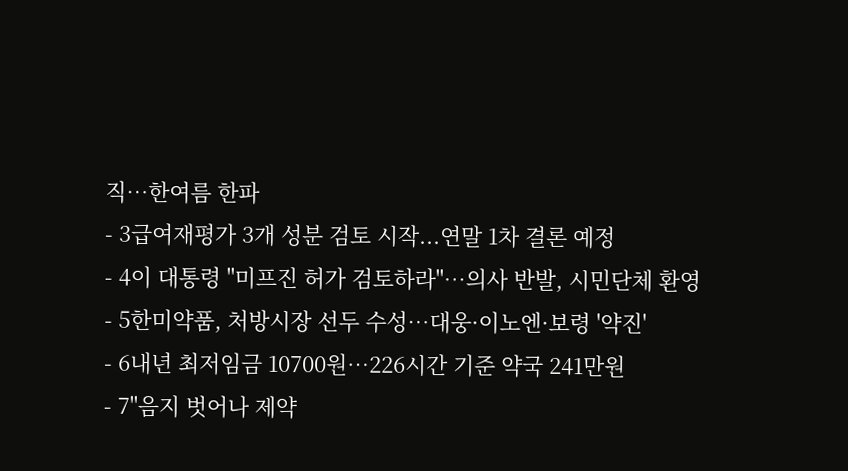직…한여름 한파
- 3급여재평가 3개 성분 검토 시작...연말 1차 결론 예정
- 4이 대통령 "미프진 허가 검토하라"…의사 반발, 시민단체 환영
- 5한미약품, 처방시장 선두 수성…대웅·이노엔·보령 '약진'
- 6내년 최저임금 10700원…226시간 기준 약국 241만원
- 7"음지 벗어나 제약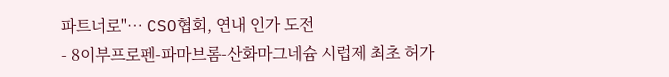파트너로"… CSO협회, 연내 인가 도전
- 8이부프로펜-파마브롬-산화마그네슘 시럽제 최초 허가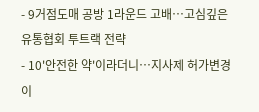- 9거점도매 공방 1라운드 고배…고심깊은 유통협회 투트랙 전략
- 10'안전한 약'이라더니…지사제 허가변경이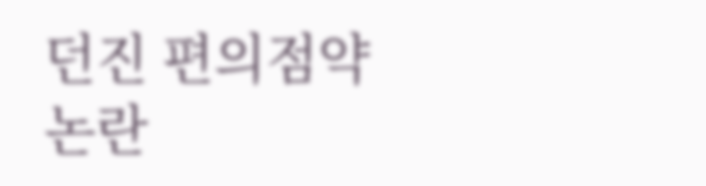던진 편의점약 논란